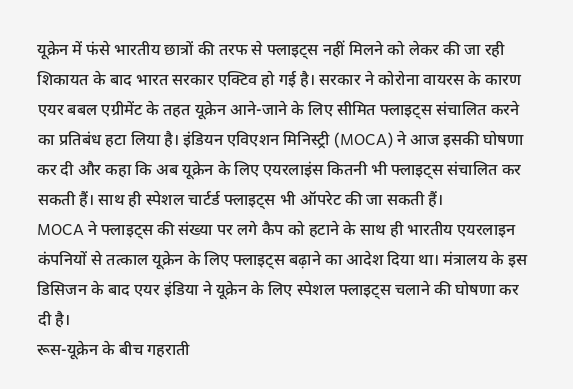यूक्रेन में फंसे भारतीय छात्रों की तरफ से फ्लाइट्स नहीं मिलने को लेकर की जा रही शिकायत के बाद भारत सरकार एक्टिव हो गई है। सरकार ने कोरोना वायरस के कारण एयर बबल एग्रीमेंट के तहत यूक्रेन आने-जाने के लिए सीमित फ्लाइट्स संचालित करने का प्रतिबंध हटा लिया है। इंडियन एविएशन मिनिस्ट्री (MOCA) ने आज इसकी घोषणा कर दी और कहा कि अब यूक्रेन के लिए एयरलाइंस कितनी भी फ्लाइट्स संचालित कर सकती हैं। साथ ही स्पेशल चार्टर्ड फ्लाइट्स भी ऑपरेट की जा सकती हैं।
MOCA ने फ्लाइट्स की संख्या पर लगे कैप को हटाने के साथ ही भारतीय एयरलाइन कंपनियों से तत्काल यूक्रेन के लिए फ्लाइट्स बढ़ाने का आदेश दिया था। मंत्रालय के इस डिसिजन के बाद एयर इंडिया ने यूक्रेन के लिए स्पेशल फ्लाइट्स चलाने की घोषणा कर दी है।
रूस-यूक्रेन के बीच गहराती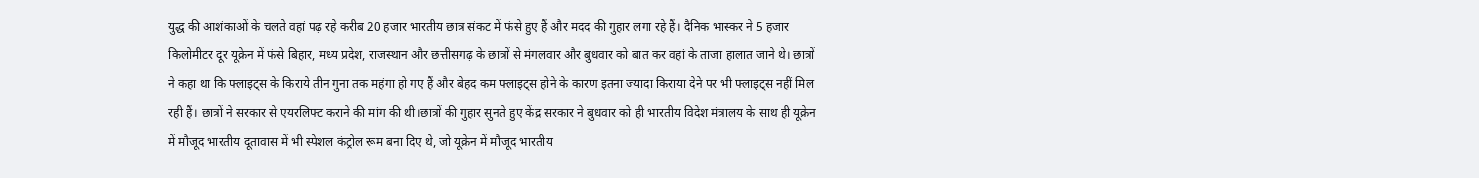युद्ध की आशंकाओं के चलते वहां पढ़ रहे करीब 20 हजार भारतीय छात्र संकट में फंसे हुए हैं और मदद की गुहार लगा रहे हैं। दैनिक भास्कर ने 5 हजार किलोमीटर दूर यूक्रेन में फंसे बिहार, मध्य प्रदेश, राजस्थान और छत्तीसगढ़ के छात्रों से मंगलवार और बुधवार को बात कर वहां के ताजा हालात जाने थे। छात्रों ने कहा था कि फ्लाइट्स के किराये तीन गुना तक महंगा हो गए हैं और बेहद कम फ्लाइट्स होने के कारण इतना ज्यादा किराया देने पर भी फ्लाइट्स नहीं मिल रही हैं। छात्रों ने सरकार से एयरलिफ्ट कराने की मांग की थी।छात्रों की गुहार सुनते हुए केंद्र सरकार ने बुधवार को ही भारतीय विदेश मंत्रालय के साथ ही यूक्रेन में मौजूद भारतीय दूतावास में भी स्पेशल कंट्रोल रूम बना दिए थे, जो यूक्रेन में मौजूद भारतीय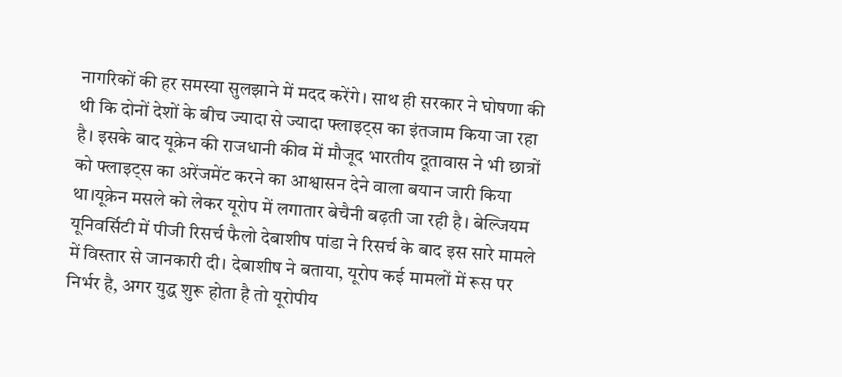नागरिकों की हर समस्या सुलझाने में मदद करेंगे। साथ ही सरकार ने घोषणा की थी कि दोनों देशों के बीच ज्यादा से ज्यादा फ्लाइट्स का इंतजाम किया जा रहा है। इसके बाद यूक्रेन की राजधानी कीव में मौजूद भारतीय दूतावास ने भी छात्रों को फ्लाइट्स का अरेंजमेंट करने का आश्वासन देने वाला बयान जारी किया था।यूक्रेन मसले को लेकर यूरोप में लगातार बेचैनी बढ़ती जा रही है। बेल्जियम यूनिवर्सिटी में पीजी रिसर्च फैलो देबाशीष पांडा ने रिसर्च के बाद इस सारे मामले में विस्तार से जानकारी दी। देबाशीष ने बताया, यूरोप कई मामलों में रूस पर निर्भर है, अगर युद्ध शुरू होता है तो यूरोपीय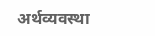अर्थव्यवस्था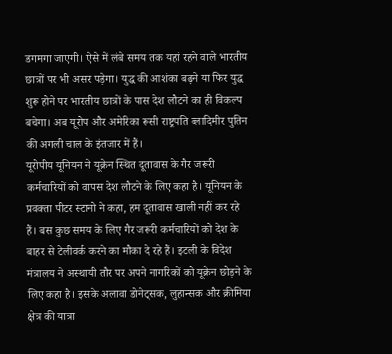डगमगा जाएगी। ऐसे में लंबे समय तक यहां रहने वाले भारतीय छात्रों पर भी असर पड़ेगा। युद्ध की आशंका बढ़ने या फिर युद्ध शुरू होने पर भारतीय छात्रों के पास देश लौटने का ही विकल्प बचेगा। अब यूरोप और अमेरिका रूसी राष्ट्रपति व्लादिमीर पुतिन की अगली चाल के इंतजार में हैं।
यूरोपीय यूनियन ने यूक्रेन स्थित दूतावास के गैर जरूरी कर्मचारियों को वापस देश लौटने के लिए कहा है। यूनियन के प्रवक्ता पीटर स्टानो ने कहा, हम दूतावास खाली नहीं कर रहे हैं। बस कुछ समय के लिए गैर जरूरी कर्मचारियों को देश के बाहर से टेलीवर्क करने का मौका दे रहे हैं। इटली के विदेश मंत्रालय ने अस्थायी तौर पर अपने नागरिकों को यूक्रेन छोड़ने के लिए कहा है। इसके अलावा डोनेट्सक, लुहान्सक और क्रीमिया क्षेत्र की यात्रा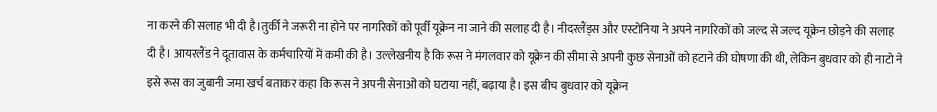ना करने की सलाह भी दी है।तुर्की ने जरूरी ना होने पर नागरिकों को पूर्वी यूक्रेन ना जाने की सलाह दी है। नीदरलैंड्स और एस्टोनिया ने अपने नागरिकों को जल्द से जल्द यूक्रेन छोड़ने की सलाह दी है। आयरलैंड ने दूतावास के कर्मचारियों में कमी की है। उल्लेखनीय है कि रूस ने मंगलवार को यूक्रेन की सीमा से अपनी कुछ सेनाओं को हटाने की घोषणा की थी, लेकिन बुधवार को ही नाटो ने इसे रूस का जुबानी जमा खर्च बताकर कहा कि रूस ने अपनी सेनाओं को घटाया नहीं, बढ़ाया है। इस बीच बुधवार को यूक्रेन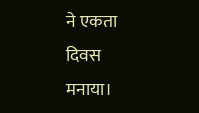ने एकता दिवस मनाया।